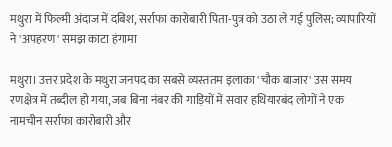मथुरा में फिल्मी अंदाज में दबिश, सर्राफा कारोबारी पिता-पुत्र को उठा ले गई पुलिस; व्यापारियों ने 'अपहरण' समझ काटा हंगामा

मथुरा। उत्तर प्रदेश के मथुरा जनपद का सबसे व्यस्ततम इलाका 'चौक बाजार' उस समय रणक्षेत्र में तब्दील हो गया, जब बिना नंबर की गाड़ियों में सवार हथियारबंद लोगों ने एक नामचीन सर्राफा कारोबारी और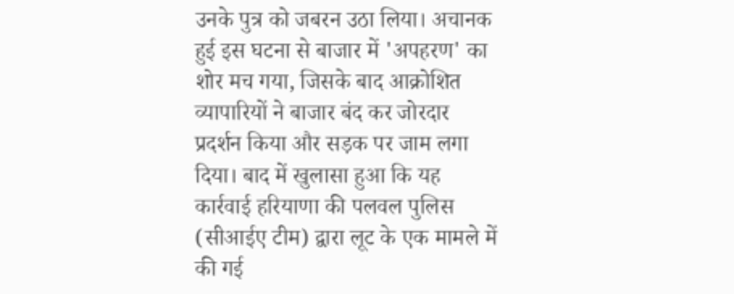उनके पुत्र को जबरन उठा लिया। अचानक हुई इस घटना से बाजार में 'अपहरण' का शोर मच गया, जिसके बाद आक्रोशित व्यापारियों ने बाजार बंद कर जोरदार प्रदर्शन किया और सड़क पर जाम लगा दिया। बाद में खुलासा हुआ कि यह कार्रवाई हरियाणा की पलवल पुलिस (सीआईए टीम) द्वारा लूट के एक मामले में की गई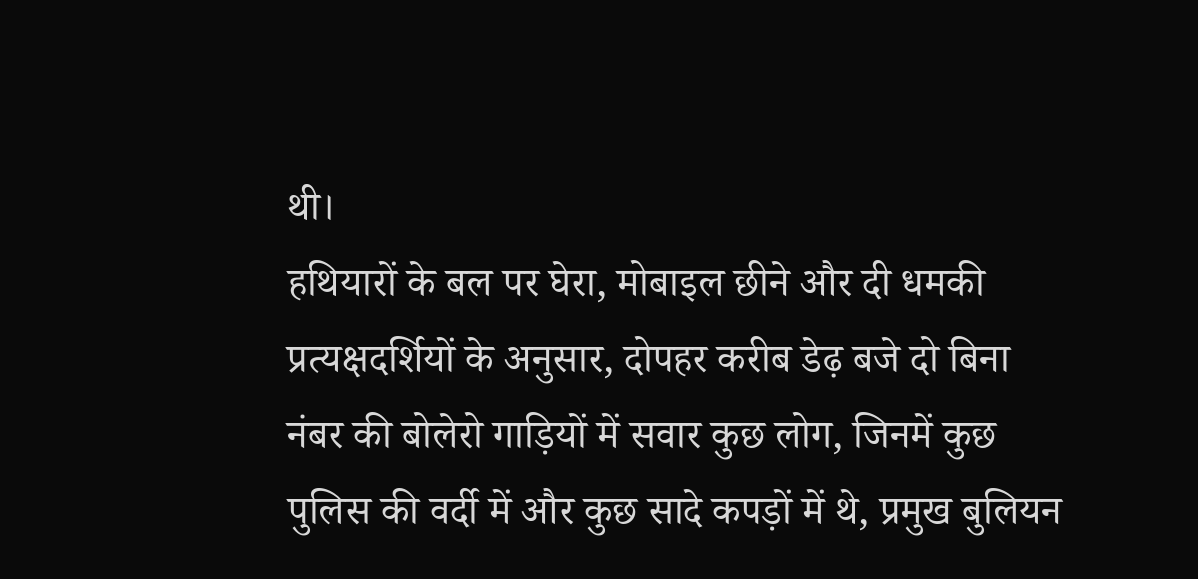थी।
हथियारों के बल पर घेरा, मोबाइल छीने और दी धमकी
प्रत्यक्षदर्शियों के अनुसार, दोपहर करीब डेढ़ बजे दो बिना नंबर की बोलेरो गाड़ियों में सवार कुछ लोग, जिनमें कुछ पुलिस की वर्दी में और कुछ सादे कपड़ों में थे, प्रमुख बुलियन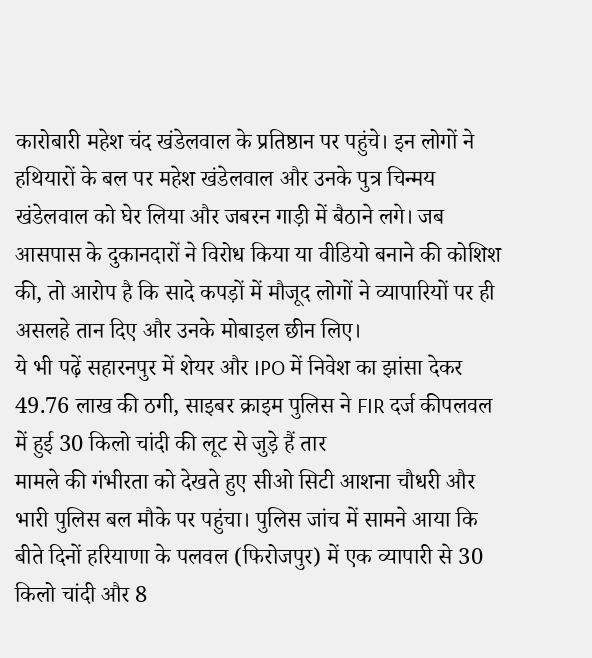कारोबारी महेश चंद खंडेलवाल के प्रतिष्ठान पर पहुंचे। इन लोगों ने हथियारों के बल पर महेश खंडेलवाल और उनके पुत्र चिन्मय खंडेलवाल को घेर लिया और जबरन गाड़ी में बैठाने लगे। जब आसपास के दुकानदारों ने विरोध किया या वीडियो बनाने की कोशिश की, तो आरोप है कि सादे कपड़ों में मौजूद लोगों ने व्यापारियों पर ही असलहे तान दिए और उनके मोबाइल छीन लिए।
ये भी पढ़ें सहारनपुर में शेयर और IPO में निवेश का झांसा देकर 49.76 लाख की ठगी, साइबर क्राइम पुलिस ने FIR दर्ज कीपलवल में हुई 30 किलो चांदी की लूट से जुड़े हैं तार
मामले की गंभीरता को देखते हुए सीओ सिटी आशना चौधरी और भारी पुलिस बल मौके पर पहुंचा। पुलिस जांच में सामने आया कि बीते दिनों हरियाणा के पलवल (फिरोजपुर) में एक व्यापारी से 30 किलो चांदी और 8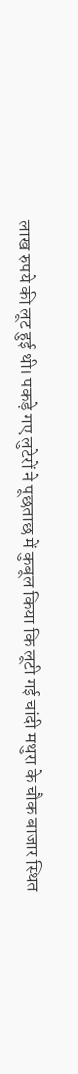लाख रुपये की लूट हुई थी। पकड़े गए लुटेरों ने पूछताछ में कुबूल किया कि लूटी गई चांदी मथुरा के चौक बाजार स्थित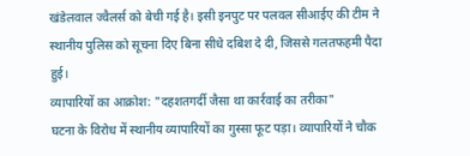खंडेलवाल ज्वैलर्स को बेची गई है। इसी इनपुट पर पलवल सीआईए की टीम ने स्थानीय पुलिस को सूचना दिए बिना सीधे दबिश दे दी, जिससे गलतफहमी पैदा हुई।
व्यापारियों का आक्रोश: "दहशतगर्दी जैसा था कार्रवाई का तरीका"
घटना के विरोध में स्थानीय व्यापारियों का गुस्सा फूट पड़ा। व्यापारियों ने चौक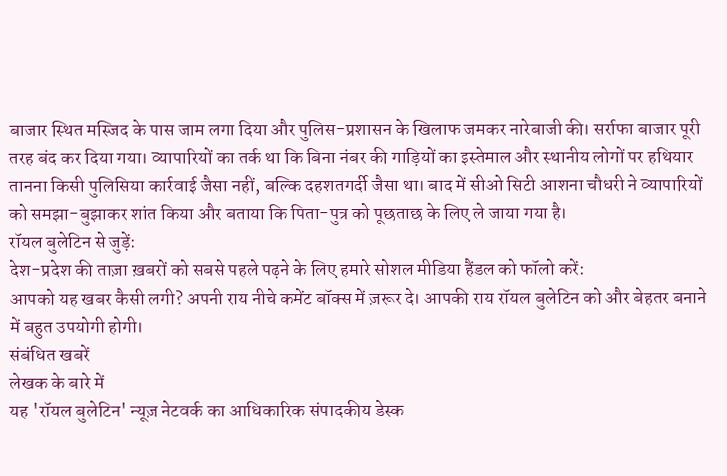बाजार स्थित मस्जिद के पास जाम लगा दिया और पुलिस-प्रशासन के खिलाफ जमकर नारेबाजी की। सर्राफा बाजार पूरी तरह बंद कर दिया गया। व्यापारियों का तर्क था कि बिना नंबर की गाड़ियों का इस्तेमाल और स्थानीय लोगों पर हथियार तानना किसी पुलिसिया कार्रवाई जैसा नहीं, बल्कि दहशतगर्दी जैसा था। बाद में सीओ सिटी आशना चौधरी ने व्यापारियों को समझा-बुझाकर शांत किया और बताया कि पिता-पुत्र को पूछताछ के लिए ले जाया गया है।
रॉयल बुलेटिन से जुड़ें:
देश-प्रदेश की ताज़ा ख़बरों को सबसे पहले पढ़ने के लिए हमारे सोशल मीडिया हैंडल को फॉलो करें:
आपको यह खबर कैसी लगी? अपनी राय नीचे कमेंट बॉक्स में ज़रूर दे। आपकी राय रॉयल बुलेटिन को और बेहतर बनाने में बहुत उपयोगी होगी।
संबंधित खबरें
लेखक के बारे में
यह 'रॉयल बुलेटिन' न्यूज़ नेटवर्क का आधिकारिक संपादकीय डेस्क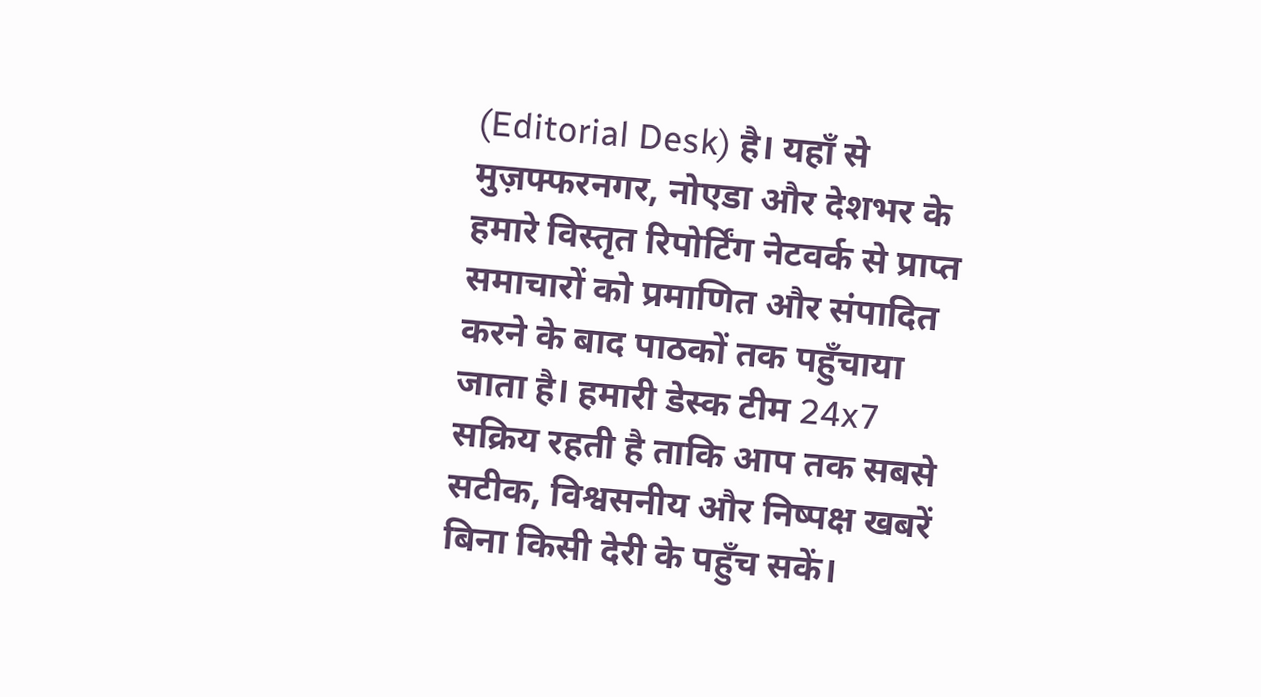(Editorial Desk) है। यहाँ से मुज़फ्फरनगर, नोएडा और देशभर के हमारे विस्तृत रिपोर्टिंग नेटवर्क से प्राप्त समाचारों को प्रमाणित और संपादित करने के बाद पाठकों तक पहुँचाया जाता है। हमारी डेस्क टीम 24x7 सक्रिय रहती है ताकि आप तक सबसे सटीक, विश्वसनीय और निष्पक्ष खबरें बिना किसी देरी के पहुँच सकें।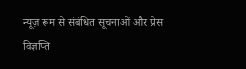न्यूज़ रूम से संबंधित सूचनाओं और प्रेस विज्ञप्ति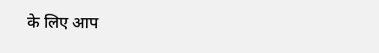के लिए आप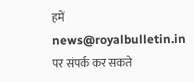हमें news@royalbulletin.in पर संपर्क कर सकते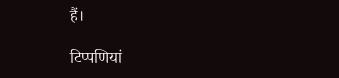हैं।

टिप्पणियां